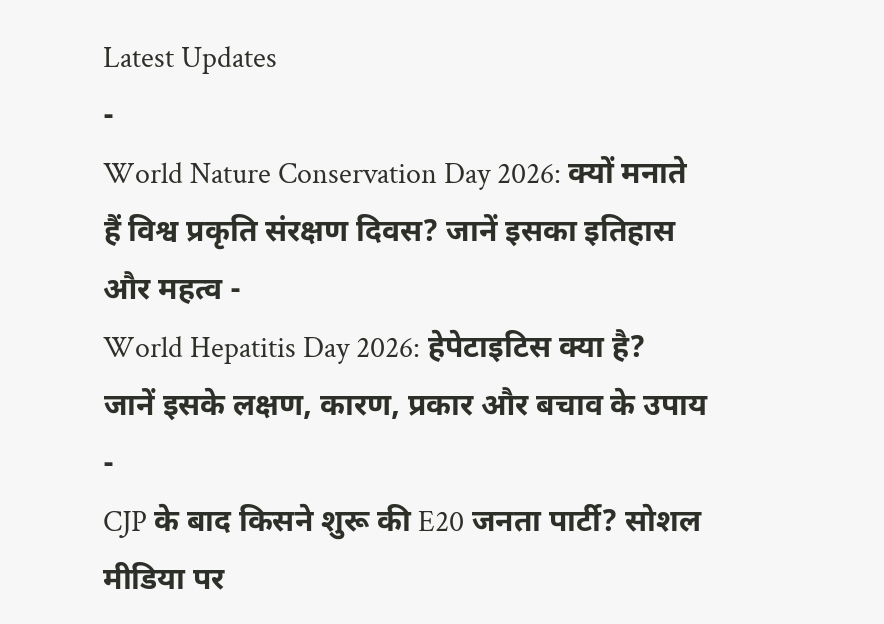Latest Updates
-
World Nature Conservation Day 2026: क्यों मनाते हैं विश्व प्रकृति संरक्षण दिवस? जानें इसका इतिहास और महत्व -
World Hepatitis Day 2026: हेपेटाइटिस क्या है? जानें इसके लक्षण, कारण, प्रकार और बचाव के उपाय -
CJP के बाद किसने शुरू की E20 जनता पार्टी? सोशल मीडिया पर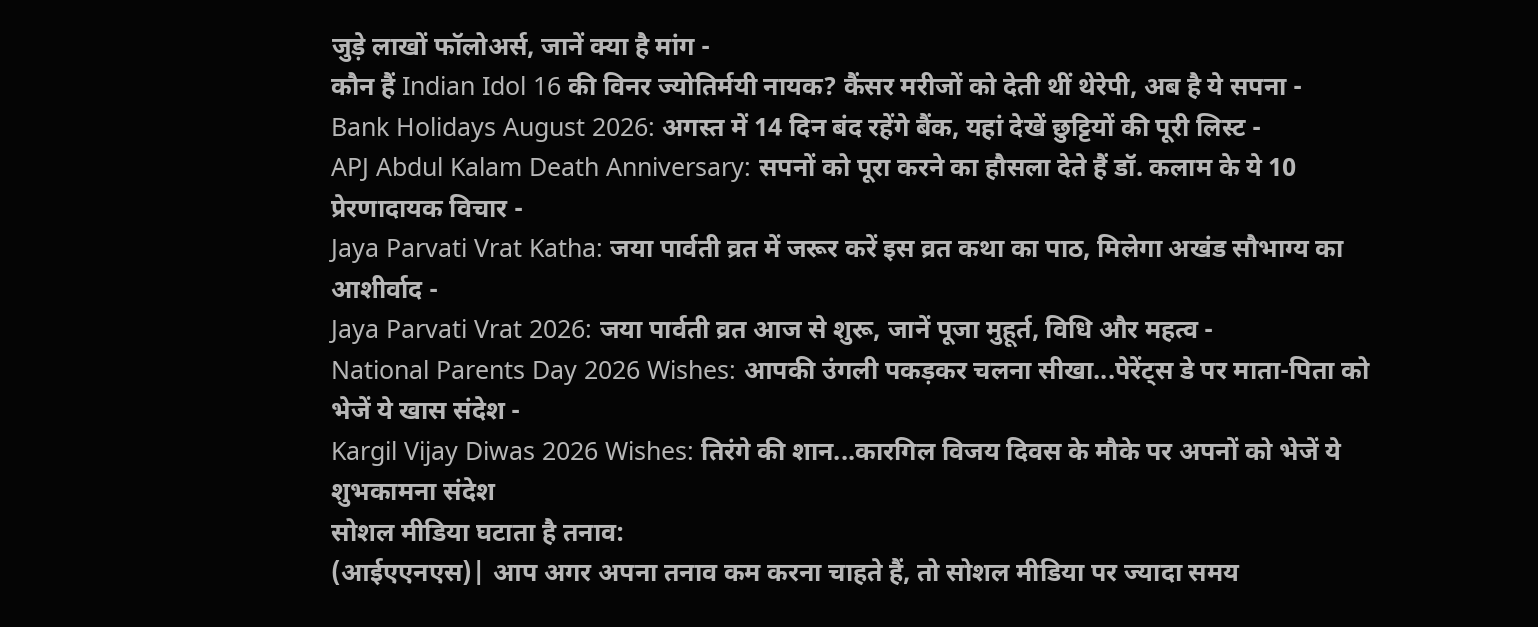जुड़े लाखों फॉलोअर्स, जानें क्या है मांग -
कौन हैं Indian Idol 16 की विनर ज्योतिर्मयी नायक? कैंसर मरीजों को देती थीं थेरेपी, अब है ये सपना -
Bank Holidays August 2026: अगस्त में 14 दिन बंद रहेंगे बैंक, यहां देखें छुट्टियों की पूरी लिस्ट -
APJ Abdul Kalam Death Anniversary: सपनों को पूरा करने का हौसला देते हैं डॉ. कलाम के ये 10 प्रेरणादायक विचार -
Jaya Parvati Vrat Katha: जया पार्वती व्रत में जरूर करें इस व्रत कथा का पाठ, मिलेगा अखंड सौभाग्य का आशीर्वाद -
Jaya Parvati Vrat 2026: जया पार्वती व्रत आज से शुरू, जानें पूजा मुहूर्त, विधि और महत्व -
National Parents Day 2026 Wishes: आपकी उंगली पकड़कर चलना सीखा...पेरेंट्स डे पर माता-पिता को भेजें ये खास संदेश -
Kargil Vijay Diwas 2026 Wishes: तिरंगे की शान...कारगिल विजय दिवस के मौके पर अपनों को भेजें ये शुभकामना संदेश
सोशल मीडिया घटाता है तनाव:
(आईएएनएस)| आप अगर अपना तनाव कम करना चाहते हैं, तो सोशल मीडिया पर ज्यादा समय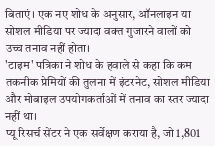बिताएं। एक नए शोध के अनुसार, ऑनलाइन या सोशल मीडिया पर ज्यादा वक्त गुजारने वालों को उच्च तनाव नहीं होता।
'टाइम' पत्रिका ने शोध के हवाले से कहा कि कम तकनीक प्रेमियों की तुलना में इंटरनेट, सोशल मीडिया और मोबाइल उपयोगकर्ताओं में तनाव का स्तर ज्यादा नहीं था।
प्यू रिसर्च सेंटर ने एक सर्वेक्षण कराया है, जो 1,801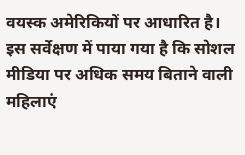वयस्क अमेरिकियों पर आधारित है। इस सर्वेक्षण में पाया गया है कि सोशल मीडिया पर अधिक समय बिताने वाली महिलाएं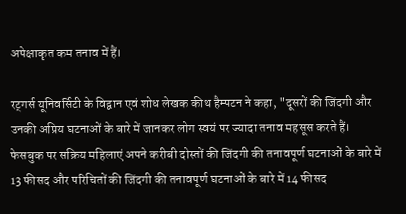अपेक्षाकृत कम तनाव में हैं।

रट्गर्स यूनिवर्सिटी के विद्वान एवं शोध लेखक कीथ हैम्पटन ने कहा, "दूसरों की जिंदगी और उनकी अप्रिय घटनाओं के बारे में जानकर लोग स्वयं पर ज्यादा तनाव महसूस करते हैं।
फेसबुक पर सक्रिय महिलाएं अपने करीबी दोस्तों की जिंदगी की तनावपूर्ण घटनाओं के बारे में 13 फीसद और परिचितों की जिंदगी की तनावपूर्ण घटनाओं के बारे में 14 फीसद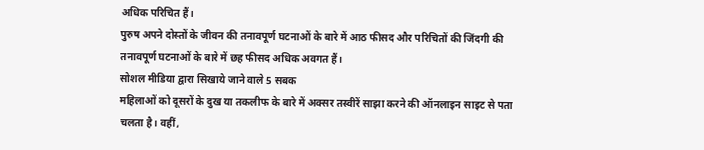अधिक परिचित हैं।
पुरुष अपने दोस्तों के जीवन की तनावपूर्ण घटनाओं के बारे में आठ फीसद और परिचितों की जिंदगी की तनावपूर्ण घटनाओं के बारे में छह फीसद अधिक अवगत हैं।
सोशल मीडिया द्वारा सिखाये जाने वाले 5 सबक
महिलाओं को दूसरों के दुख या तकलीफ के बारे में अक्सर तस्वीरें साझा करने की ऑनलाइन साइट से पता चलता है। वहीं,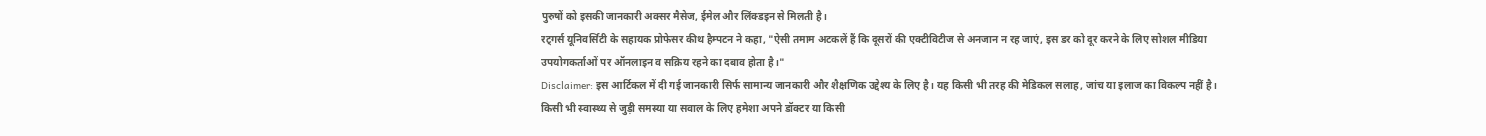पुरुषों को इसकी जानकारी अक्सर मैसेज, ईमेल और लिंक्डइन से मिलती है।
रट्गर्स यूनिवर्सिटी के सहायक प्रोफेसर कीथ हैम्पटन ने कहा, "ऐसी तमाम अटकलें हैं कि दूसरों की एक्टीविटीज से अनजान न रह जाएं, इस डर को दूर करने के लिए सोशल मीडिया उपयोगकर्ताओं पर ऑनलाइन व सक्रिय रहने का दबाव होता है।"
Disclaimer: इस आर्टिकल में दी गई जानकारी सिर्फ सामान्य जानकारी और शैक्षणिक उद्देश्य के लिए है। यह किसी भी तरह की मेडिकल सलाह, जांच या इलाज का विकल्प नहीं है। किसी भी स्वास्थ्य से जुड़ी समस्या या सवाल के लिए हमेशा अपने डॉक्टर या किसी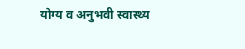योग्य व अनुभवी स्वास्थ्य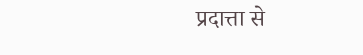प्रदात्ता से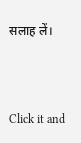सलाह लें।



Click it and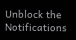Unblock the Notifications